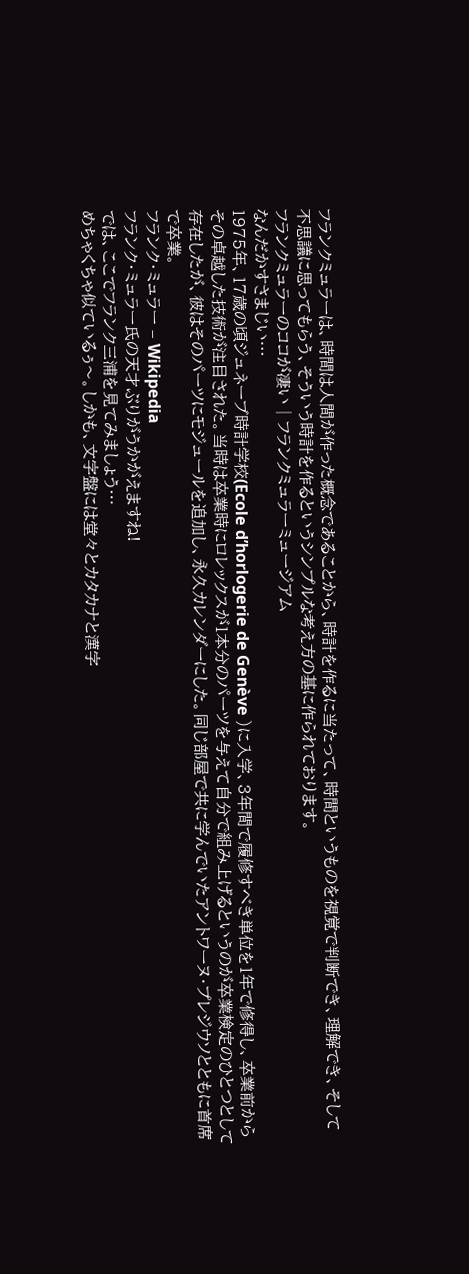フランクミュラーは、時間は人間が作った概念であることから、時計を作るに当たって、時間というものを視覚で判断でき、理解でき、そして不思議に思ってもらう、そういう時計を作るというシンプルな考え方の基に作られております。
フランクミュラーのココが凄い│フランクミュラーミュージアム
なんだかすさまじい…
1975年、17歳の頃ジュネーブ時計学校(Ecole d’horlogerie de Genève )に入学、3年間で履修すべき単位を1年で修得し、卒業前からその卓越した技術が注目された。当時は卒業時にロレックスが1本分のパーツを与えて自分で組み上げるというのが卒業検定のひとつとして存在したが、彼はそのパーツにモジュールを追加し、永久カレンダーにした。同じ部屋で共に学んでいたアントワーヌ・プレジウソとともに首席で卒業。
フランク・ミュラー – Wikipedia
フランク・ミュラー氏の天才ぶりがうかがえますね!
では、ここでフランク三浦を見てみましょう…
めちゃくちゃ似ているぅ〜。しかも、文字盤には堂々とカタカナと漢字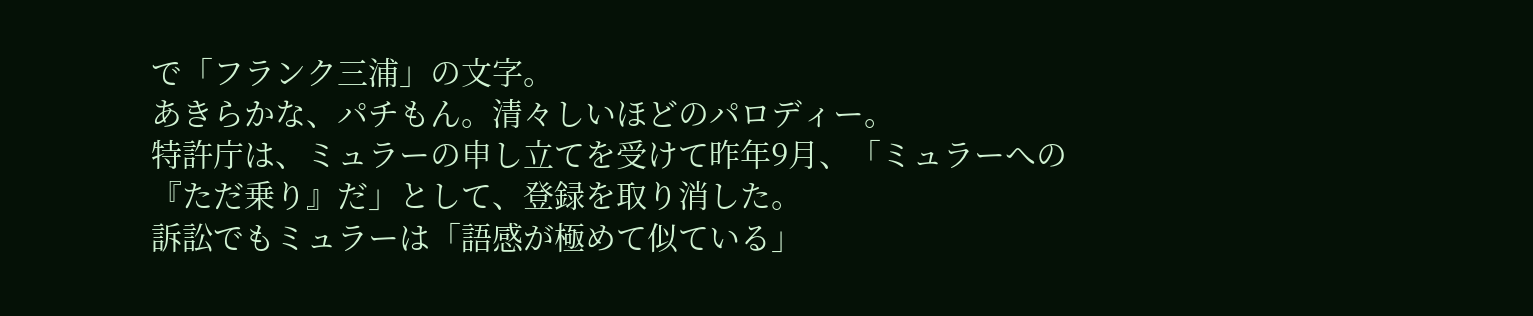で「フランク三浦」の文字。
あきらかな、パチもん。清々しいほどのパロディー。
特許庁は、ミュラーの申し立てを受けて昨年9月、「ミュラーへの『ただ乗り』だ」として、登録を取り消した。
訴訟でもミュラーは「語感が極めて似ている」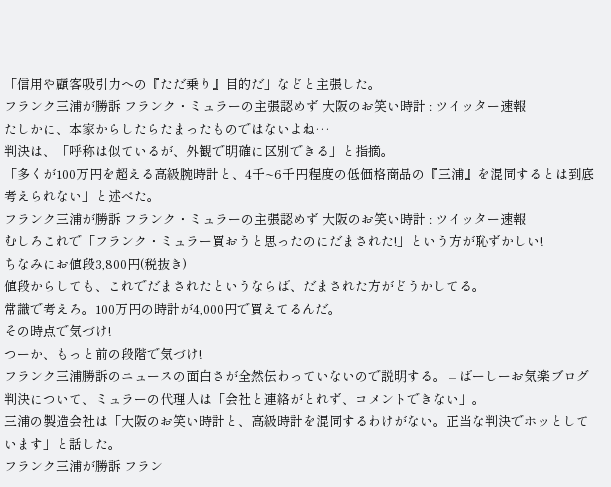「信用や顧客吸引力への『ただ乗り』目的だ」などと主張した。
フランク三浦が勝訴 フランク・ミュラーの主張認めず 大阪のお笑い時計 : ツイッター速報
たしかに、本家からしたらたまったものではないよね…
判決は、「呼称は似ているが、外観で明確に区別できる」と指摘。
「多くが100万円を超える高級腕時計と、4千~6千円程度の低価格商品の『三浦』を混同するとは到底考えられない」と述べた。
フランク三浦が勝訴 フランク・ミュラーの主張認めず 大阪のお笑い時計 : ツイッター速報
むしろこれで「フランク・ミュラー買おうと思ったのにだまされた!」という方が恥ずかしい!
ちなみにお値段3,800円(税抜き)
値段からしても、これでだまされたというならば、だまされた方がどうかしてる。
常識で考えろ。100万円の時計が4,000円で買えてるんだ。
その時点で気づけ!
つーか、もっと前の段階で気づけ!
フランク三浦勝訴のニュースの面白さが全然伝わっていないので説明する。 – ばーしーお気楽ブログ
判決について、ミュラーの代理人は「会社と連絡がとれず、コメントできない」。
三浦の製造会社は「大阪のお笑い時計と、高級時計を混同するわけがない。正当な判決でホッとしています」と話した。
フランク三浦が勝訴 フラン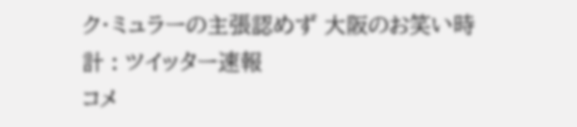ク・ミュラーの主張認めず 大阪のお笑い時計 : ツイッター速報
コメ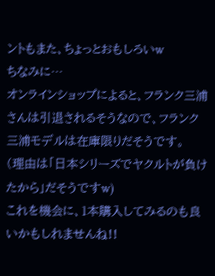ントもまた、ちょっとおもしろいw
ちなみに…
オンラインショップによると、フランク三浦さんは引退されるそうなので、フランク三浦モデルは在庫限りだそうです。
(理由は「日本シリーズでヤクルトが負けたから」だそうですw)
これを機会に、1本購入してみるのも良いかもしれませんね!!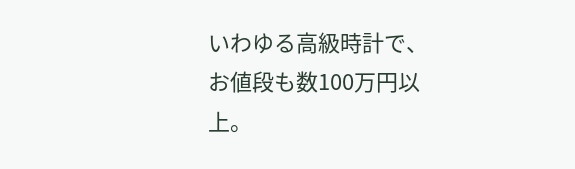いわゆる高級時計で、お値段も数100万円以上。